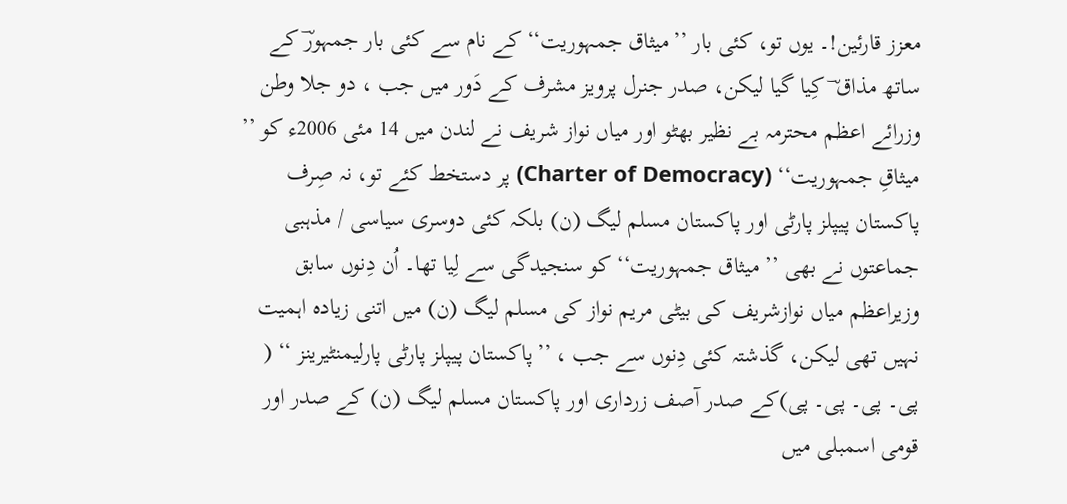معزز قارئین!۔ یوں تو، کئی بار ’’میثاق جمہوریت‘‘ کے نام سے کئی بار جمہورؔ کے ساتھ مذاق ؔ کِیا گیا لیکن، صدر جنرل پرویز مشرف کے دَور میں جب ، دو جلا وطن وزرائے اعظم محترمہ بے نظیر بھٹو اور میاں نواز شریف نے لندن میں 14 مئی 2006ء کو ’’ میثاقِ جمہوریت‘‘ (Charter of Democracy) پر دستخط کئے تو، نہ صِرف پاکستان پیپلز پارٹی اور پاکستان مسلم لیگ (ن) بلکہ کئی دوسری سیاسی / مذہبی جماعتوں نے بھی ’’ میثاق جمہوریت‘‘ کو سنجیدگی سے لِیا تھا۔ اُن دِنوں سابق وزیراعظم میاں نوازشریف کی بیٹی مریم نواز کی مسلم لیگ (ن) میں اتنی زیادہ اہمیت نہیں تھی لیکن، گذشتہ کئی دِنوں سے جب ، ’’پاکستان پیپلز پارٹی پارلیمنٹیرینز ‘‘ ( پی۔ پی۔ پی۔ پی)کے صدر آصف زرداری اور پاکستان مسلم لیگ (ن) کے صدر اور قومی اسمبلی میں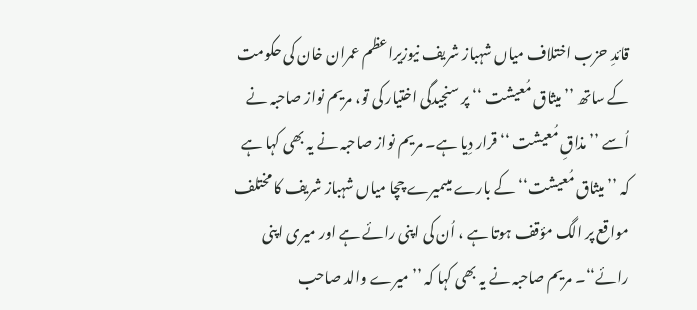قائدِ حزب اختلاف میاں شہباز شریف نیوزیراعظم عمران خان کی حکومت کے ساتھ ’’ میثاق مُعیشت ‘‘ پر سنجیدگی اختیار کی تو، مریم نواز صاحبہ نے اُسے ’’ مذاقِ مُعیشت ‘‘ قرار دِیا ہے۔ مریم نواز صاحبہ نے یہ بھی کہا ہے کہ ’’میثاق مُعیشت‘‘ کے بارے میںمیرے چچا میاں شہباز شریف کا مختلف مواقع پر الگ مؤقف ہوتا ہے ، اُن کی اپنی رائے ہے اور میری اپنی رائے‘‘۔ مریم صاحبہ نے یہ بھی کہا کہ ’’ میرے والد صاحب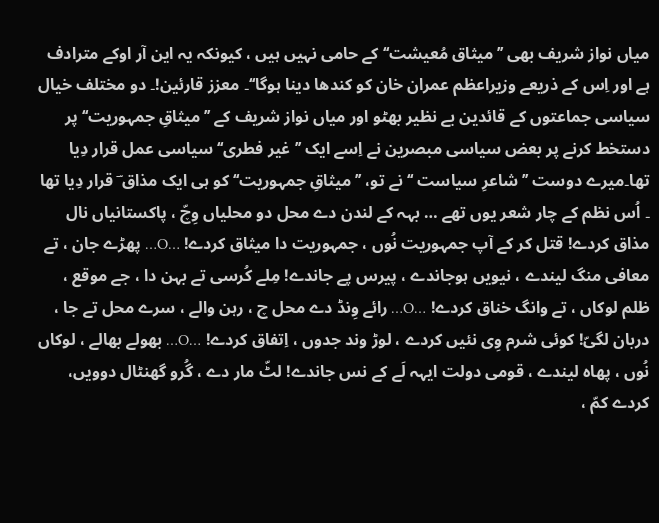میاں نواز شریف بھی ’’ میثاق مُعیشت‘‘ کے حامی نہیں ہیں ، کیونکہ یہ این آر اوکے مترادف ہے اور اِس کے ذریعے وزیراعظم عمران خان کو کندھا دینا ہوگا‘‘۔ معزز قارئین!۔ دو مختلف خیال سیاسی جماعتوں کے قائدین بے نظیر بھٹو اور میاں نواز شریف کے ’’ میثاقِ جمہوریت‘‘ پر دستخط کرنے پر بعض سیاسی مبصرین نے اِسے ایک ’’ غیر فطری‘‘ سیاسی عمل قرار دِیا تھا۔میرے دوست ’’ شاعرِ سیاست ‘‘ نے تو، ’’ میثاقِ جمہوریت‘‘ کو ہی ایک مذاق ؔ قرار دِیا تھا ۔ اُس نظم کے چار شعر یوں تھے … بہہ کے لندن دے محل دو محلیاں وِچّ ، پاکستانیاں نال مذاق کردے! قتل کر کے آپ جمہوریت نُوں ، جمہوریت دا میثاق کردے! …O… پھڑے جان ، تے معافی منگ لیندے ، نیویں ہوجاندے ، پیرس پے جاندے! مِلے کُرسی تے بہن دا ، جے موقع ، ظلم لوکاں ، تے وانگ خناق کردے! …O… رائے وِنڈ دے محل چ ، رہن والے ، سرے محل تے جا ، دربان لگیّ! کوئی شرم وِی نئیں کردے ، لوڑ وند جدوں ، اِتفاق کردے! …O… بھولے بھالے ، لوکاں نُوں ، پھاہ لیندے ، قومی دولت ایہہ لَے کے نس جاندے! لٹّ مار دے ، گُرو گھنٹال دوویں، کردے کمّ ،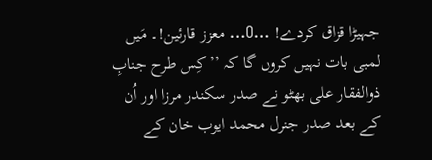جہیڑا قزاق کردے! …O… معزز قارئین!۔ مَیں لمبی بات نہیں کروں گا کہ ’’ کِس طرح جنابِ ذوالفقار علی بھٹو نے صدر سکندر مرزا اور اُن کے بعد صدر جنرل محمد ایوب خان کے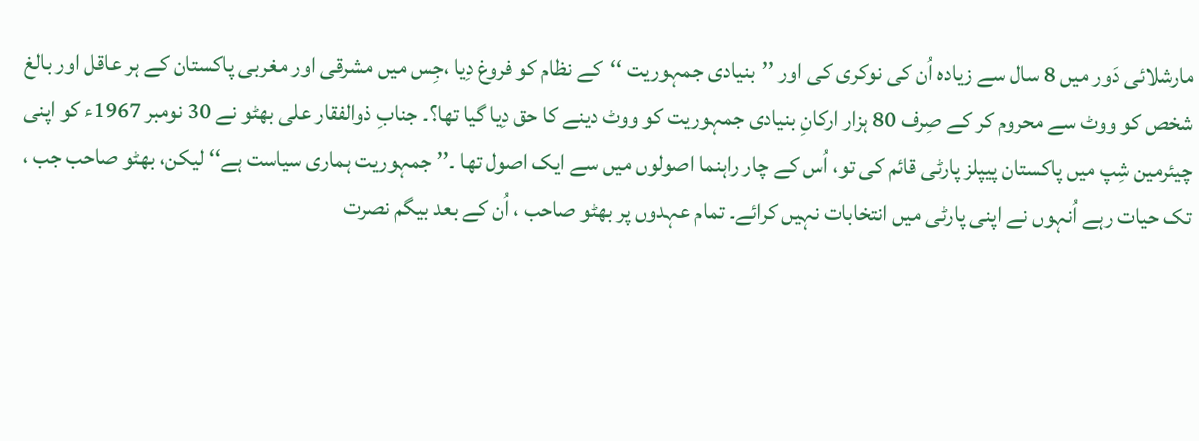مارشلائی دَور میں 8 سال سے زیادہ اُن کی نوکری کی اور ’’بنیادی جمہوریت ‘‘کے نظام کو فروغ دِیا ،جِس میں مشرقی اور مغربی پاکستان کے ہر عاقل اور بالغ شخص کو ووٹ سے محروم کر کے صِرف 80 ہزار ارکانِ بنیادی جمہوریت کو ووٹ دینے کا حق دِیا گیا تھا؟۔ جنابِ ذوالفقار علی بھٹو نے 30 نومبر 1967ء کو اپنی چیئرمین شِپ میں پاکستان پیپلز پارٹی قائم کی تو، اُس کے چار راہنما اصولوں میں سے ایک اصول تھا ۔’’ جمہوریت ہماری سیاست ہے‘‘ لیکن، بھٹو صاحب جب ، تک حیات رہے اُنہوں نے اپنی پارٹی میں انتخابات نہیں کرائے۔ تمام عہدوں پر بھٹو صاحب ، اُن کے بعد بیگم نصرت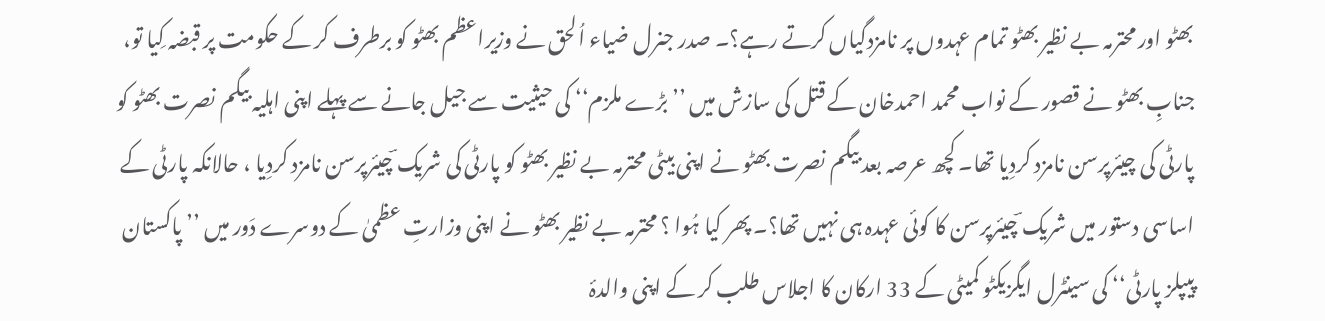بھٹو اور محترمہ بے نظیر بھٹو تمام عہدوں پر نامزدگیاں کرتے رہے؟۔ صدر جنرل ضیاء اُلحق نے وزیراعظم بھٹو کو برطرف کر کے حکومت پر قبضہ کِیا تو، جنابِ بھٹو نے قصور کے نواب محمد احمدخان کے قتل کی سازش میں ’’ بڑے ملزم‘‘ کی حیثیت سے جیل جانے سے پہلے اپنی اہلیہ بیگم نصرت بھٹو کو پارٹی کی چیئرپرسن نامزد کردِیا تھا۔ کچھ عرصہ بعد بیگم نصرت بھٹو نے اپنی بیٹی محترمہ بے نظیر بھٹو کو پارٹی کی شریک ؔچیئرپرسن نامزد کردِیا ، حالانکہ پارٹی کے اساسی دستور میں شریک ؔچیئرپرسن کا کوئی عہدہ ہی نہیں تھا؟۔ پھر کیا ہُوا ؟ محترمہ بے نظیر بھٹو نے اپنی وزارتِ عظمیٰ کے دوسرے دَور میں ’’ پاکستان پیپلز پارٹی‘‘ کی سینٹرل ایگزیکٹو کمیٹی کے 33 ارکان کا اجلاس طلب کر کے اپنی والدۂ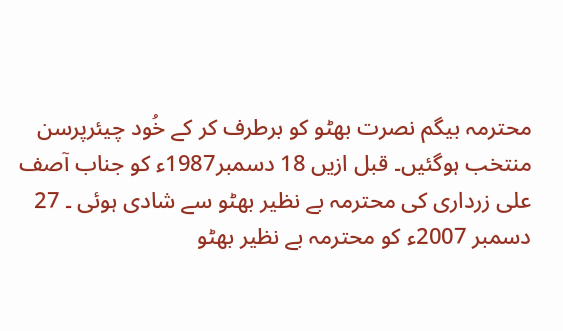محترمہ بیگم نصرت بھٹو کو برطرف کر کے خُود چیئرپرسن منتخب ہوگئیں۔ قبل ازیں 18 دسمبر1987ء کو جناب آصف علی زرداری کی محترمہ بے نظیر بھٹو سے شادی ہوئی ۔ 27 دسمبر 2007ء کو محترمہ بے نظیر بھٹو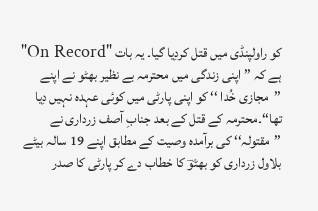کو راولپنڈی میں قتل کردِیا گیا۔ یہ بات "On Record" ہے کہ ’’ اپنی زندگی میں محترمہ بے نظیر بھٹو نے اپنے ’’مجازی خُدا ‘‘ کو اپنی پارٹی میں کوئی عہدہ نہیں دِیا تھا‘‘۔محترمہ کے قتل کے بعد جنابِ آصف زرداری نے ’’مقتولہ‘‘ کی برآمدہ وصیت کے مطابق اپنے 19 سالہ بیٹے بلاول زرداری کو بھٹوؔ کا خطاب دے کر پارٹی کا صدر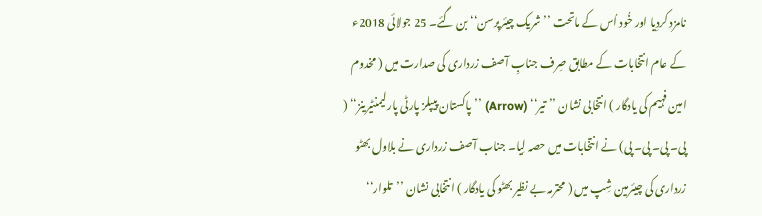نامزد کردِیا اور خُود اُس کے ماتحت ’’ شریک چیئرپرسن‘‘ بن گئے۔ 25 جولائی 2018ء کے عام انتخابات کے مطابق صِرف جنابِ آصف زرداری کی صدارت میں ( مخدوم امین فہیم کی یادگار ) انتخابی نشان ’’تیر‘‘ (Arrow) ’’پاکستان پیپلز پارٹی پارلیمنٹیرینز‘‘ ( پی۔ پی۔ پی۔ پی) نے انتخابات میں حصہ لِیا۔ جناب آصف زرداری نے بلاول بھٹو زرداری کی چیئرمین شِپ میں ( محترمہ بے نظیر بھٹو کی یادگار ) انتخابی نشان ’’تلوار‘‘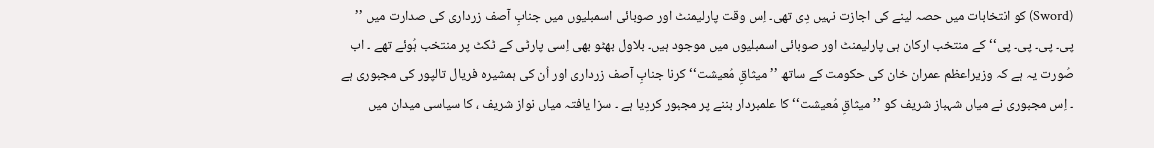(Sword) کو انتخابات میں حصہ لینے کی اجازت نہیں دِی تھی۔ اِس وقت پارلیمنٹ اور صوبائی اسمبلیوں میں جنابِ آصف زرداری کی صدارت میں ’’ پی۔ پی۔ پی۔ پی‘‘ کے منتخب ارکان ہی پارلیمنٹ اور صوبائی اسمبلیوں میں موجود ہیں۔ بلاول بھٹو بھی اِسی پارٹی کے ٹکٹ پر منتخب ہُوئے تھے ۔ اب صُورت یہ ہے کہ وزیراعظم عمران خان کی حکومت کے ساتھ ’’ میثاقِ مُعیشت‘‘ کرنا جنابِ آصف زرداری اور اُن کی ہمشیرہ فریال تالپور کی مجبوری ہے ۔ اِس مجبوری نے میاں شہباز شریف کو ’’ میثاقِ مُعیشت‘‘ کا علمبردار بننے پر مجبور کردِیا ہے ۔ سزا یافتہ میاں نواز شریف ، کا سیاسی میدان میں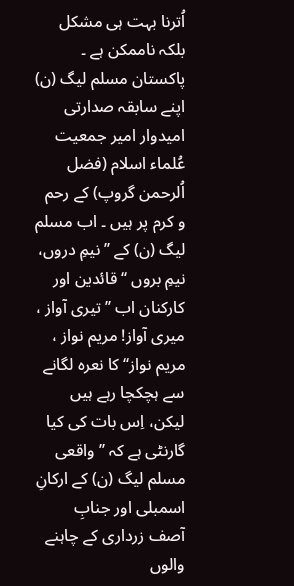اُترنا بہت ہی مشکل بلکہ ناممکن ہے ۔ پاکستان مسلم لیگ (ن) اپنے سابقہ صدارتی امیدوار امیر جمعیت عُلماء اسلام (فضل اُلرحمن گروپ) کے رحم و کرم پر ہیں ۔ اب مسلم لیگ (ن) کے ’’نیمِ دروں، نیمِ بروں ‘‘قائدین اور کارکنان اب ’’تیری آواز ، میری آواز! مریم نواز ، مریم نواز‘‘ کا نعرہ لگانے سے ہچکچا رہے ہیں لیکن، اِس بات کی کیا گارنٹی ہے کہ ’’ واقعی مسلم لیگ (ن) کے ارکانِ اسمبلی اور جنابِ آصف زرداری کے چاہنے والوں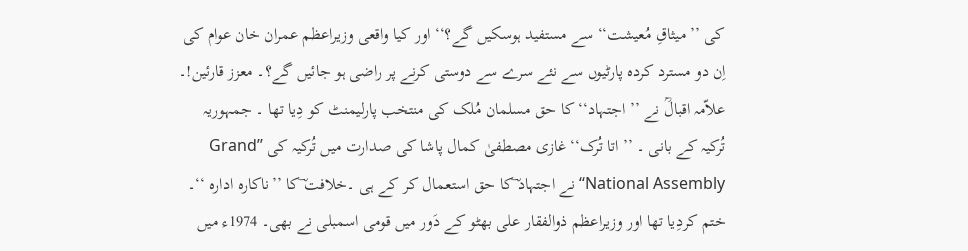کی ’’ میثاقِ مُعیشت‘‘ سے مستفید ہوسکیں گے؟‘‘اور کیا واقعی وزیراعظم عمران خان عوام کی اِن دو مسترد کردہ پارٹیوں سے نئے سرے سے دوستی کرنے پر راضی ہو جائیں گے؟۔ معزز قارئین!۔ علاّمہ اقبالؒ نے ’’ اجتہاد‘‘ کا حق مسلمان مُلک کی منتخب پارلیمنٹ کو دِیا تھا ۔ جمہوریہ تُرکیہ کے بانی ۔ ’’ اتا تُرک‘‘ غازی مصطفیٰ کمال پاشا کی صدارت میں تُرکیہ کی ’’Grand National Assembly‘‘ نے اجتہاد ؔکا حق استعمال کر کے ہی ۔خلافت ؔکا ’’ناکارہ ادارہ ‘‘۔ ختم کردِیا تھا اور وزیراعظم ذوالفقار علی بھٹو کے دَور میں قومی اسمبلی نے بھی۔ 1974ء میں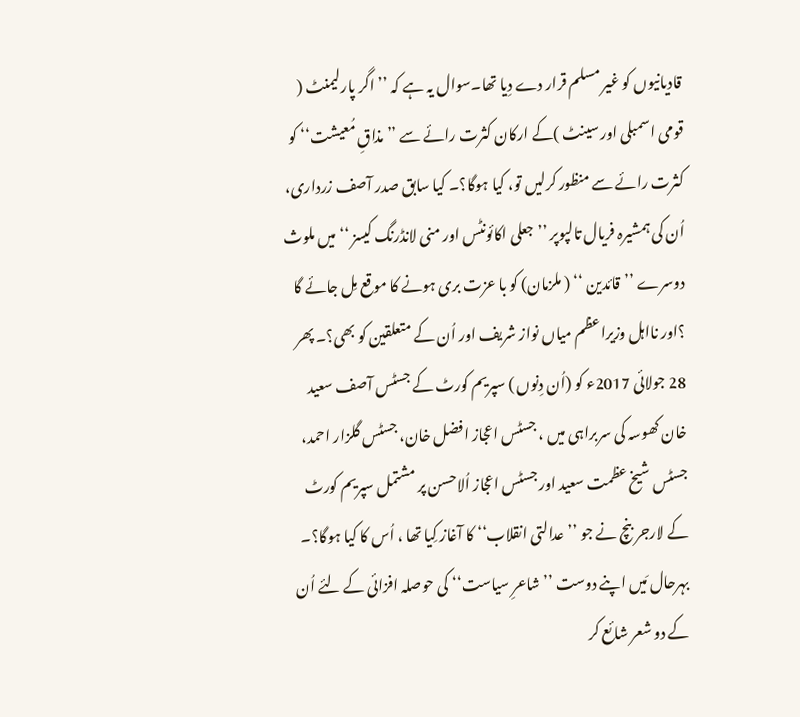قادیانیوں کو غیر مسلم قرار دے دِیا تھا۔سوال یہ ہے کہ ’’ اگر پارلیمنٹ ( قومی اسمبلی اور سینٹ )کے ارکان کثرت رائے سے ’’ مذاقِ مُعیشت‘‘ کو کثرت رائے سے منظور کرلیں تو، کیا ہوگا؟۔ کیا سابق صدر آصف زرداری، اُن کی ہمشیرہ فریال تالپوپر ’’جعلی اکائونٹس اور منی لانڈرنگ کیسز ‘‘ میں ملوث دوسرے ’’قائدین ‘‘ ( ملزمان) کو با عزت بری ہونے کا موقع مِل جائے گا ؟اور نااہل وزیراعظم میاں نواز شریف اور اُن کے متعلقین کو بھی؟۔ پھر 28 جولائی 2017ء کو (اُن دِنوں ) سپریم کورٹ کے جسٹس آصف سعید خان کھوسہ کی سربراہی میں ، جسٹس اعجاز افضل خان، جسٹس گلزار احمد، جسٹس شیخ عظمت سعید اور جسٹس اعجاز اُلاحسن پر مشتمل سپریم کورٹ کے لارجر بنچ نے جو ’’عدالتی انقلاب‘‘ کا آغاز کِیا تھا ، اُس کا کیا ہوگا؟۔ بہرحال مَیں اپنے دوست ’’شاعرِ سیاست‘‘ کی حوصلہ افزائی کے لئے اُن کے دو شعر شائع کر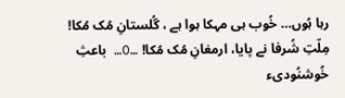رہا ہُوں… خُوب ہی مہکا ہوا ہے ، گُلستانِ مُک مُکا! مِلّتِ شُرفا نے پایا، ارمغانِ مُک مُکا! …O… باعثِ خُوشنُودیء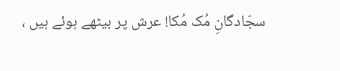سجّادگانِ مُک مُکا! عرش پر بیٹھے ہوئے ہیں ،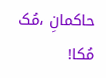حاکمانِ ،مُک مُکا!